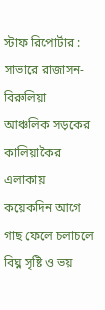স্টাফ রিপোর্টার : সাভারে রাজাসন-বিরুলিয়া আঞ্চলিক সড়কের কালিয়াকৈর এলাকায় কয়েকদিন আগে গাছ ফেলে চলাচলে বিঘ্ন সৃষ্টি ও ভয়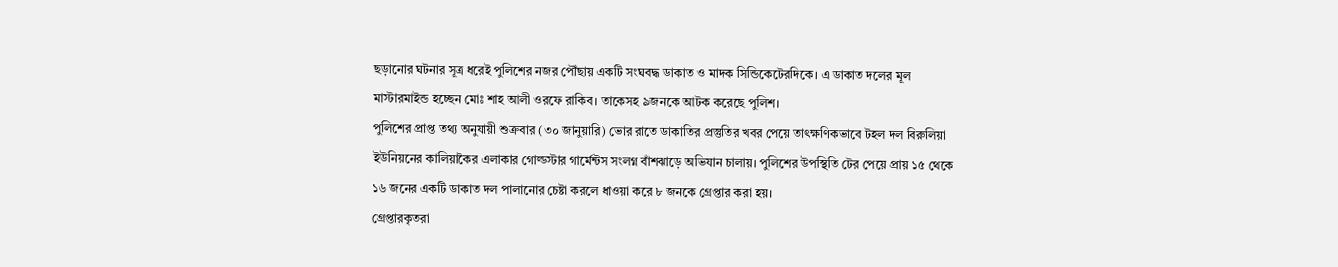ছড়ানোর ঘটনার সূত্র ধরেই পুলিশের নজর পৌঁছায় একটি সংঘবদ্ধ ডাকাত ও মাদক সিন্ডিকেটেরদিকে। এ ডাকাত দলের মূল মাস্টারমাইন্ড হচ্ছেন মোঃ শাহ আলী ওরফে রাকিব। তাকেসহ ৯জনকে আটক করেছে পুলিশ।
পুলিশের প্রাপ্ত তথ্য অনুযায়ী শুক্রবার (৩০ জানুয়ারি) ভোর রাতে ডাকাতির প্রস্তুতির খবর পেয়ে তাৎক্ষণিকভাবে টহল দল বিরুলিয়া ইউনিয়নের কালিয়াকৈর এলাকার গোল্ডস্টার গার্মেন্টস সংলগ্ন বাঁশঝাড়ে অভিযান চালায়। পুলিশের উপস্থিতি টের পেয়ে প্রায় ১৫ থেকে ১৬ জনের একটি ডাকাত দল পালানোর চেষ্টা করলে ধাওয়া করে ৮ জনকে গ্রেপ্তার করা হয়।
গ্রেপ্তারকৃতরা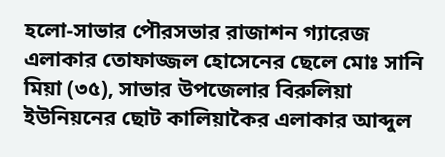হলো-সাভার পৌরসভার রাজাশন গ্যারেজ এলাকার তোফাজ্জল হোসেনের ছেলে মোঃ সানি মিয়া (৩৫), সাভার উপজেলার বিরুলিয়া ইউনিয়নের ছোট কালিয়াকৈর এলাকার আব্দুল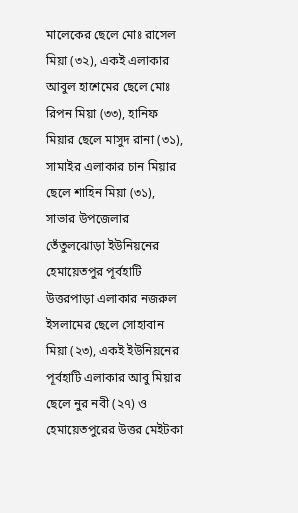মালেকের ছেলে মোঃ রাসেল মিয়া (৩২), একই এলাকার আবুল হাশেমের ছেলে মোঃ রিপন মিয়া (৩৩), হানিফ মিয়ার ছেলে মাসুদ রানা (৩১), সামাইর এলাকার চান মিয়ার ছেলে শাহিন মিয়া (৩১), সাভার উপজেলার তেঁতুলঝোড়া ইউনিয়নের হেমায়েতপুর পূর্বহাটি উত্তরপাড়া এলাকার নজরুল ইসলামের ছেলে সোহাবান মিয়া (২৩), একই ইউনিয়নের পূর্বহাটি এলাকার আবু মিয়ার ছেলে নুর নবী (২৭) ও হেমায়েতপুরের উত্তর মেইটকা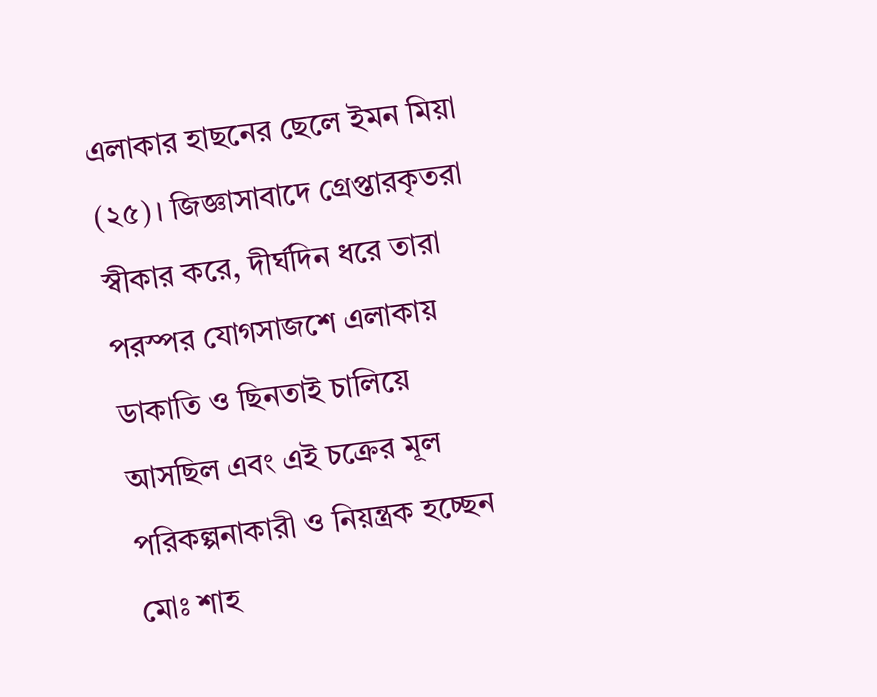এলাকার হাছনের ছেলে ইমন মিয়া (২৫)। জিজ্ঞাসাবাদে গ্রেপ্তারকৃতরা স্বীকার করে, দীর্ঘদিন ধরে তারা পরস্পর যোগসাজশে এলাকায় ডাকাতি ও ছিনতাই চালিয়ে আসছিল এবং এই চক্রের মূল পরিকল্পনাকারী ও নিয়ন্ত্রক হচ্ছেন মোঃ শাহ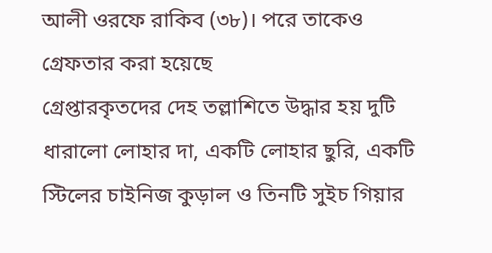আলী ওরফে রাকিব (৩৮)। পরে তাকেও গ্রেফতার করা হয়েছে
গ্রেপ্তারকৃতদের দেহ তল্লাশিতে উদ্ধার হয় দুটি ধারালো লোহার দা, একটি লোহার ছুরি, একটি স্টিলের চাইনিজ কুড়াল ও তিনটি সুইচ গিয়ার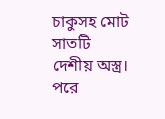চাকুসহ মোট সাতটি দেশীয় অস্ত্র। পরে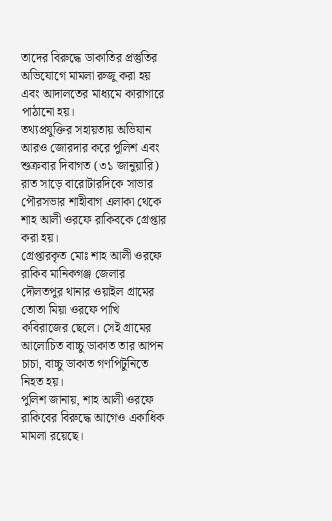তাদের বিরুদ্ধে ডাকাতির প্রস্তুতির অভিযোগে মামলা রুজু করা হয় এবং আদালতের মাধ্যমে কারাগারে পাঠানো হয়।
তথ্যপ্রযুক্তির সহায়তায় অভিযান আরও জোরদার করে পুলিশ এবং শুক্রবার দিবাগত (৩১ জানুয়ারি) রাত সাড়ে বারোটারদিকে সাভার পৌরসভার শাহীবাগ এলাকা থেকে শাহ আলী ওরফে রাকিবকে গ্রেপ্তার করা হয়।
গ্রেপ্তারকৃত মোঃ শাহ আলী ওরফে রাকিব মানিকগঞ্জ জেলার দৌলতপুর থানার ওয়াইল গ্রামের তোতা মিয়া ওরফে পাখি কবিরাজের ছেলে। সেই গ্রামের আলোচিত বাচ্চু ডাকাত তার আপন চাচা, বাচ্চু ডাকাত গণপিটুনিতে নিহত হয়।
পুলিশ জানায়, শাহ আলী ওরফে রাকিবের বিরুদ্ধে আগেও একাধিক মামলা রয়েছে।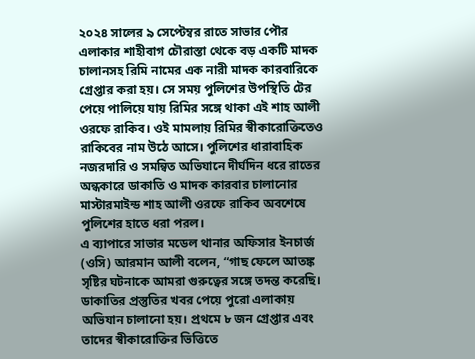২০২৪ সালের ৯ সেপ্টেম্বর রাতে সাভার পৌর এলাকার শাহীবাগ চৌরাস্তা থেকে বড় একটি মাদক চালানসহ রিমি নামের এক নারী মাদক কারবারিকে গ্রেপ্তার করা হয়। সে সময় পুলিশের উপস্থিতি টের পেয়ে পালিয়ে যায় রিমির সঙ্গে থাকা এই শাহ আলী ওরফে রাকিব। ওই মামলায় রিমির স্বীকারোক্তিতেও রাকিবের নাম উঠে আসে। পুলিশের ধারাবাহিক নজরদারি ও সমন্বিত অভিযানে দীর্ঘদিন ধরে রাতের অন্ধকারে ডাকাতি ও মাদক কারবার চালানোর মাস্টারমাইন্ড শাহ আলী ওরফে রাকিব অবশেষে পুলিশের হাতে ধরা পরল।
এ ব্যাপারে সাভার মডেল থানার অফিসার ইনচার্জ (ওসি) আরমান আলী বলেন, “গাছ ফেলে আতঙ্ক সৃষ্টির ঘটনাকে আমরা গুরুত্বের সঙ্গে তদন্ত করেছি। ডাকাতির প্রস্তুতির খবর পেয়ে পুরো এলাকায় অভিযান চালানো হয়। প্রথমে ৮ জন গ্রেপ্তার এবং তাদের স্বীকারোক্তির ভিত্তিতে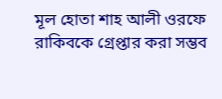মূল হোতা শাহ আলী ওরফে রাকিবকে গ্রেপ্তার করা সম্ভব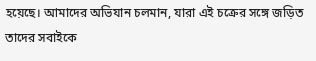হয়েছে। আমাদের অভিযান চলমান, যারা এই চক্রের সঙ্গে জড়িত তাদের সবাইকে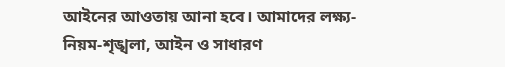আইনের আওতায় আনা হবে। আমাদের লক্ষ্য-নিয়ম-শৃঙ্খলা, আইন ও সাধারণ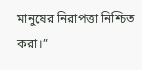মানুষের নিরাপত্তা নিশ্চিত করা।”